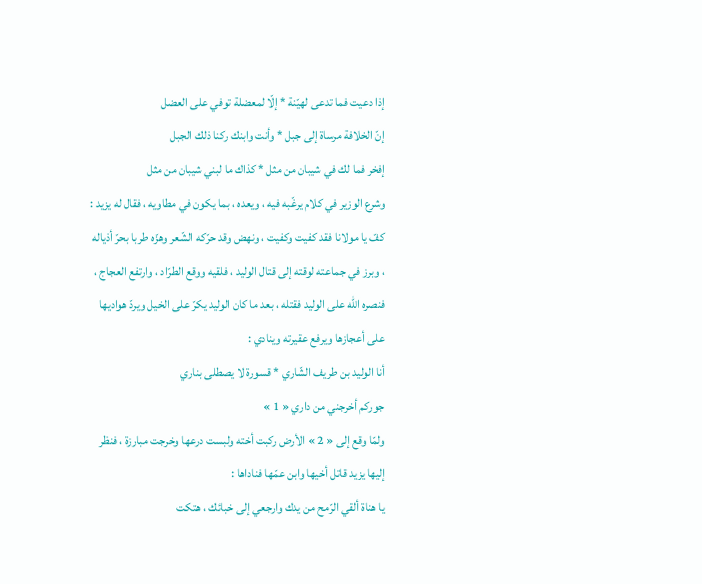إذا دعيت فما تدعى لهيّنة * إلّا لمعضلة توفي على العضل
إنّ الخلافة مرساة إلى جبل * وأنت وابنك ركنا ذلك الجبل
إفخر فما لك في شيبان من مثل * كذاك ما لبني شيبان من مثل
وشرع الوزير في كلام يرغّبه فيه ، ويعده ، بما يكون في مطاويه ، فقال له يزيد : كفّ يا مولانا فقد كفيت وكفيت ، ونهض وقد حرّكه الشّعر وهزّه طربا بحرّ أذياله ، وبرز في جماعته لوقته إلى قتال الوليد ، فلقيه ووقع الطرّاد ، وارتفع العجاج ، فنصره اللّه على الوليد فقتله ، بعد ما كان الوليد يكرّ على الخيل ويردّ هواديها على أعجازها ويرفع عقيرته وينادي :
أنا الوليد بن طريف الشّاري * قسورة لا يصطلى بناري
جوركم أخرجني من داري « 1 »
ولمّا وقع إلى « 2 » الأرض ركبت أخته ولبست درعها وخرجت مبارزة ، فنظر إليها يزيد قاتل أخيها وابن عمّها فناداها :
يا هناة ألقي الرّمح من يدك وارجعي إلى خبائك ، هتكت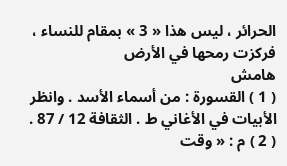الحرائر ، ليس هذا « 3 » بمقام للنساء ، فركزت رمحها في الأرض
هامش
( 1 ) القسورة : من أسماء الأسد . وانظر الأبيات في الأغاني ط . الثقافة 12 / 87 .
( 2 ) م : « وقت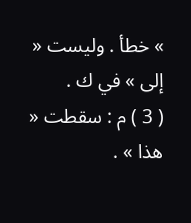» خطأ . وليست « إلى » في ك .
( 3 ) م : سقطت « هذا » .